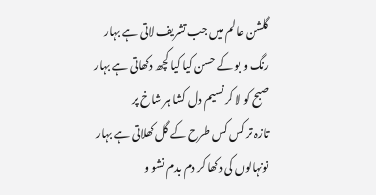گلشن عالم میں جب تشریف لاتی ہے بہار
رنگ و بو کے حسن کیا کیا کچھ دکھاتی ہے بہار
صبح کو لا کر نسیم دل کشا ہر شاخ پر
تازہ تر کس کس طرح کے گل کھلاتی ہے بہار
نونہالوں کی دکھا کر دم بدم نشو و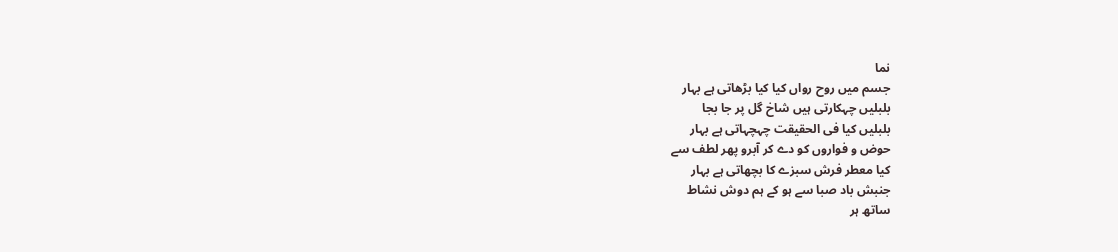نما
جسم میں روح رواں کیا کیا بڑھاتی ہے بہار
بلبلیں چہکارتی ہیں شاخ گل پر جا بجا
بلبلیں کیا فی الحقیقت چہچہاتی ہے بہار
حوض و فواروں کو دے کر آبرو پھر لطف سے
کیا معطر فرش سبزے کا بچھاتی ہے بہار
جنبش باد صبا سے ہو کے ہم دوش نشاط
ساتھ ہر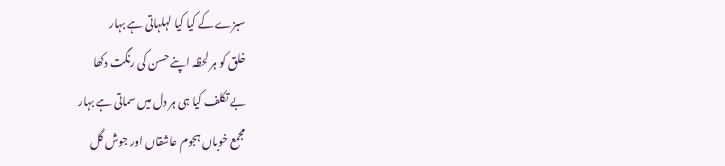سبزے کے کیا کیا لہلہاتی ہے بہار
خلق کو ہر لحظہ اپنے حسن کی رنگت دکھا
بے تکلف کیا ہی ہر دل میں سماتی ہے بہار
مجمع خوباں ہجوم عاشقاں اور جوش گل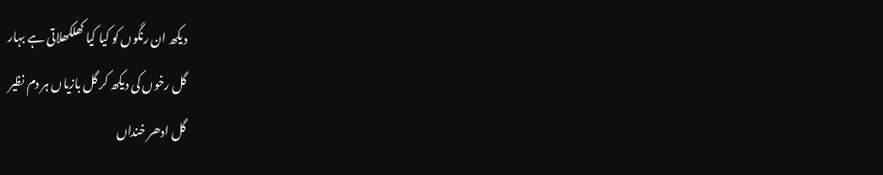دیکھ ان رنگوں کو کیا کیا کھلکھلاتی ہے بہار
گل رخوں کی دیکھ کر گل بازیاں ہر دم نظیر
گل ادھر خنداں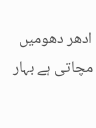ادھر دھومیں مچاتی ہے بہار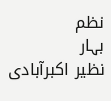نظم
بہار
نظیر اکبرآبادی